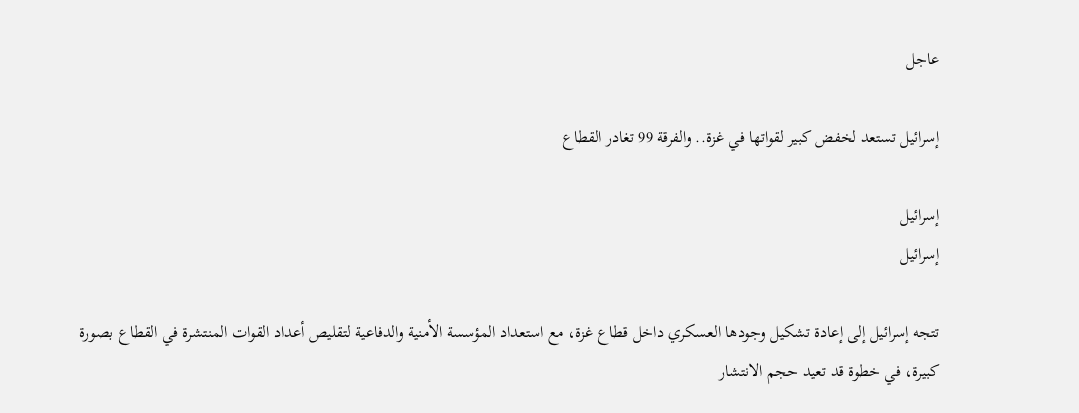عاجل

إسرائيل تستعد لخفض كبير لقواتها في غزة.. والفرقة 99 تغادر القطاع

إسرائيل
إسرائيل

تتجه إسرائيل إلى إعادة تشكيل وجودها العسكري داخل قطاع غزة، مع استعداد المؤسسة الأمنية والدفاعية لتقليص أعداد القوات المنتشرة في القطاع بصورة كبيرة، في خطوة قد تعيد حجم الانتشار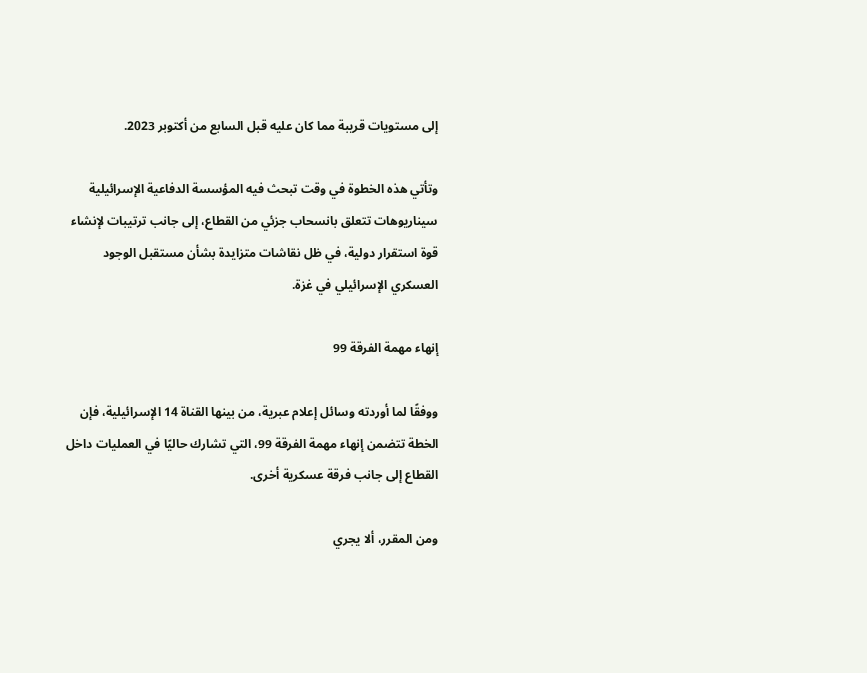إلى مستويات قريبة مما كان عليه قبل السابع من أكتوبر 2023.

وتأتي هذه الخطوة في وقت تبحث فيه المؤسسة الدفاعية الإسرائيلية سيناريوهات تتعلق بانسحاب جزئي من القطاع، إلى جانب ترتيبات لإنشاء قوة استقرار دولية، في ظل نقاشات متزايدة بشأن مستقبل الوجود العسكري الإسرائيلي في غزة.

إنهاء مهمة الفرقة 99

ووفقًا لما أوردته وسائل إعلام عبرية، من بينها القناة 14 الإسرائيلية، فإن الخطة تتضمن إنهاء مهمة الفرقة 99، التي تشارك حاليًا في العمليات داخل القطاع إلى جانب فرقة عسكرية أخرى.

ومن المقرر، ألا يجري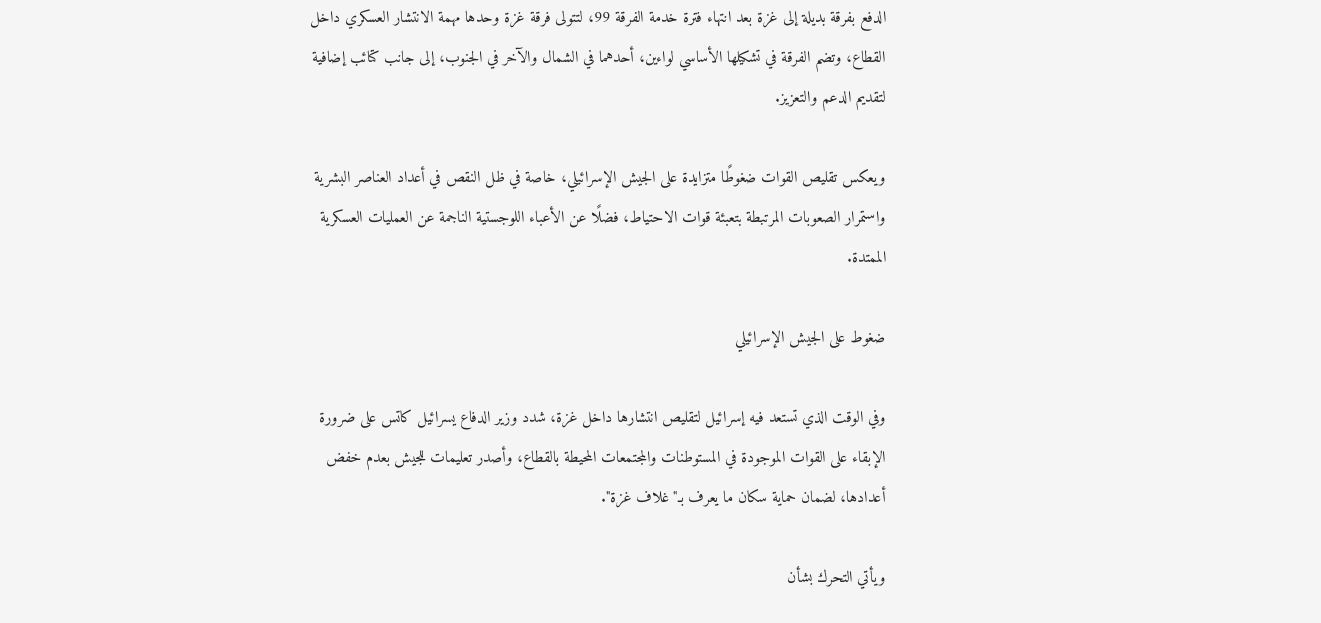الدفع بفرقة بديلة إلى غزة بعد انتهاء فترة خدمة الفرقة 99، لتتولى فرقة غزة وحدها مهمة الانتشار العسكري داخل القطاع، وتضم الفرقة في تشكيلها الأساسي لواءين، أحدهما في الشمال والآخر في الجنوب، إلى جانب كتائب إضافية لتقديم الدعم والتعزيز.

ويعكس تقليص القوات ضغوطًا متزايدة على الجيش الإسرائيلي، خاصة في ظل النقص في أعداد العناصر البشرية واستمرار الصعوبات المرتبطة بتعبئة قوات الاحتياط، فضلًا عن الأعباء اللوجستية الناجمة عن العمليات العسكرية الممتدة.

ضغوط على الجيش الإسرائيلي

وفي الوقت الذي تستعد فيه إسرائيل لتقليص انتشارها داخل غزة، شدد وزير الدفاع يسرائيل كاتس على ضرورة الإبقاء على القوات الموجودة في المستوطنات والمجتمعات المحيطة بالقطاع، وأصدر تعليمات للجيش بعدم خفض أعدادها، لضمان حماية سكان ما يعرف بـ"غلاف غزة".

ويأتي التحرك بشأن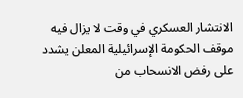الانتشار العسكري في وقت لا يزال فيه موقف الحكومة الإسرائيلية المعلن يشدد على رفض الانسحاب من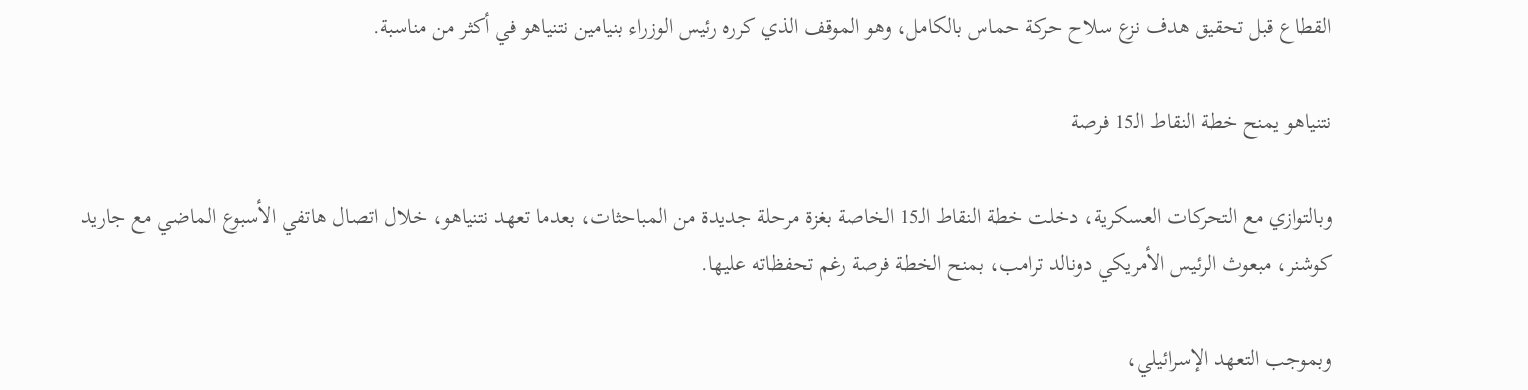القطاع قبل تحقيق هدف نزع سلاح حركة حماس بالكامل، وهو الموقف الذي كرره رئيس الوزراء بنيامين نتنياهو في أكثر من مناسبة.

نتنياهو يمنح خطة النقاط الـ15 فرصة

وبالتوازي مع التحركات العسكرية، دخلت خطة النقاط الـ15 الخاصة بغزة مرحلة جديدة من المباحثات، بعدما تعهد نتنياهو، خلال اتصال هاتفي الأسبوع الماضي مع جاريد كوشنر، مبعوث الرئيس الأمريكي دونالد ترامب، بمنح الخطة فرصة رغم تحفظاته عليها.

وبموجب التعهد الإسرائيلي،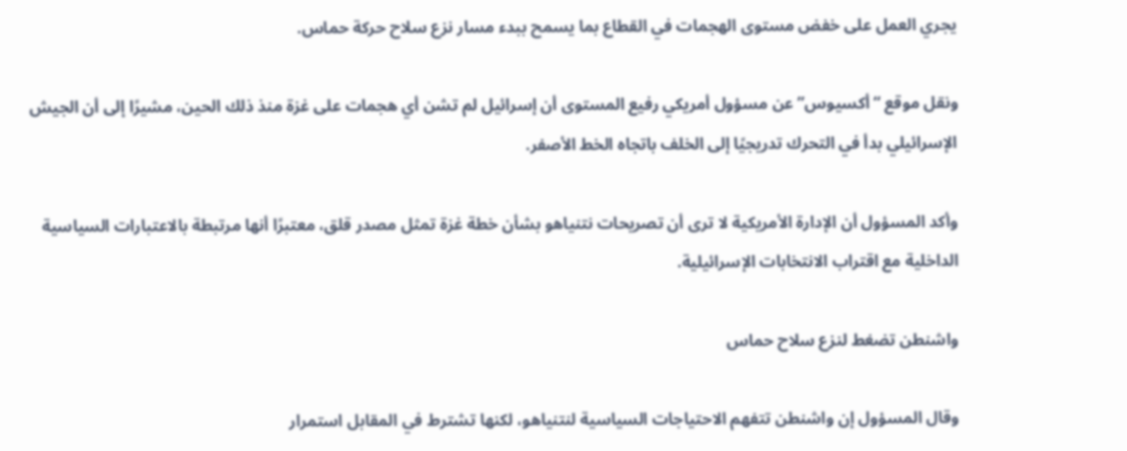يجري العمل على خفض مستوى الهجمات في القطاع بما يسمح ببدء مسار نزع سلاح حركة حماس.

ونقل موقع “أكسيوس” عن مسؤول أمريكي رفيع المستوى أن إسرائيل لم تشن أي هجمات على غزة منذ ذلك الحين، مشيرًا إلى أن الجيش الإسرائيلي بدأ في التحرك تدريجيًا إلى الخلف باتجاه الخط الأصفر.

وأكد المسؤول أن الإدارة الأمريكية لا ترى أن تصريحات نتنياهو بشأن خطة غزة تمثل مصدر قلق، معتبرًا أنها مرتبطة بالاعتبارات السياسية الداخلية مع اقتراب الانتخابات الإسرائيلية.

واشنطن تضغط لنزع سلاح حماس

وقال المسؤول إن واشنطن تتفهم الاحتياجات السياسية لنتنياهو، لكنها تشترط في المقابل استمرار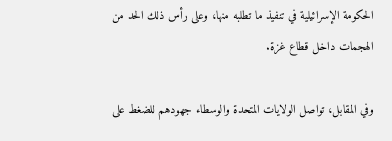الحكومة الإسرائيلية في تنفيذ ما تطلبه منها، وعلى رأس ذلك الحد من الهجمات داخل قطاع غزة.

وفي المقابل، تواصل الولايات المتحدة والوسطاء جهودهم للضغط على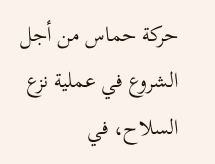حركة حماس من أجل الشروع في عملية نزع السلاح، في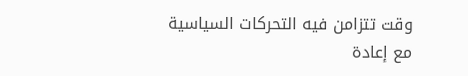وقت تتزامن فيه التحركات السياسية مع إعادة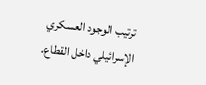ترتيب الوجود العسكري الإسرائيلي داخل القطاع.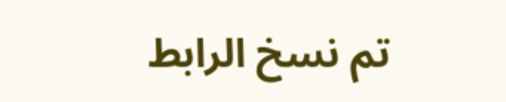تم نسخ الرابط